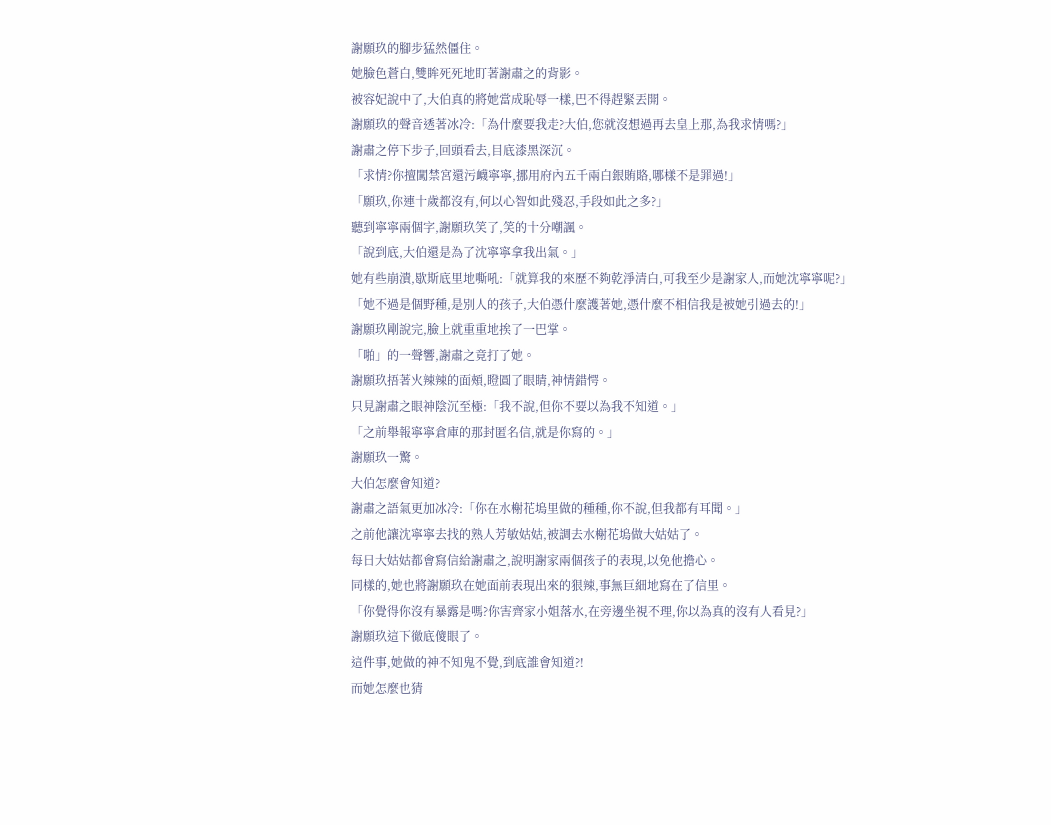謝願玖的腳步猛然僵住。
她臉色蒼白,雙眸死死地盯著謝肅之的背影。
被容妃說中了,大伯真的將她當成恥辱一樣,巴不得趕緊丟開。
謝願玖的聲音透著冰冷:「為什麼要我走?大伯,您就沒想過再去皇上那,為我求情嗎?」
謝肅之停下步子,回頭看去,目底漆黑深沉。
「求情?你擅闖禁宮還污衊寧寧,挪用府內五千兩白銀賄賂,哪樣不是罪過!」
「願玖,你連十歲都沒有,何以心智如此殘忍,手段如此之多?」
聽到寧寧兩個字,謝願玖笑了,笑的十分嘲諷。
「說到底,大伯還是為了沈寧寧拿我出氣。」
她有些崩潰,歇斯底里地嘶吼:「就算我的來歷不夠乾淨清白,可我至少是謝家人,而她沈寧寧呢?」
「她不過是個野種,是別人的孩子,大伯憑什麼護著她,憑什麼不相信我是被她引過去的!」
謝願玖剛說完,臉上就重重地挨了一巴掌。
「啪」的一聲響,謝肅之竟打了她。
謝願玖捂著火辣辣的面頰,瞪圓了眼睛,神情錯愕。
只見謝肅之眼神陰沉至極:「我不說,但你不要以為我不知道。」
「之前舉報寧寧倉庫的那封匿名信,就是你寫的。」
謝願玖一驚。
大伯怎麼會知道?
謝肅之語氣更加冰冷:「你在水榭花塢里做的種種,你不說,但我都有耳聞。」
之前他讓沈寧寧去找的熟人芳敏姑姑,被調去水榭花塢做大姑姑了。
每日大姑姑都會寫信給謝肅之,說明謝家兩個孩子的表現,以免他擔心。
同樣的,她也將謝願玖在她面前表現出來的狠辣,事無巨細地寫在了信里。
「你覺得你沒有暴露是嗎?你害齊家小姐落水,在旁邊坐視不理,你以為真的沒有人看見?」
謝願玖這下徹底傻眼了。
這件事,她做的神不知鬼不覺,到底誰會知道?!
而她怎麼也猜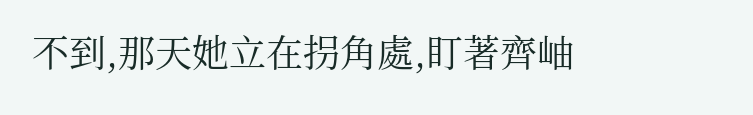不到,那天她立在拐角處,盯著齊岫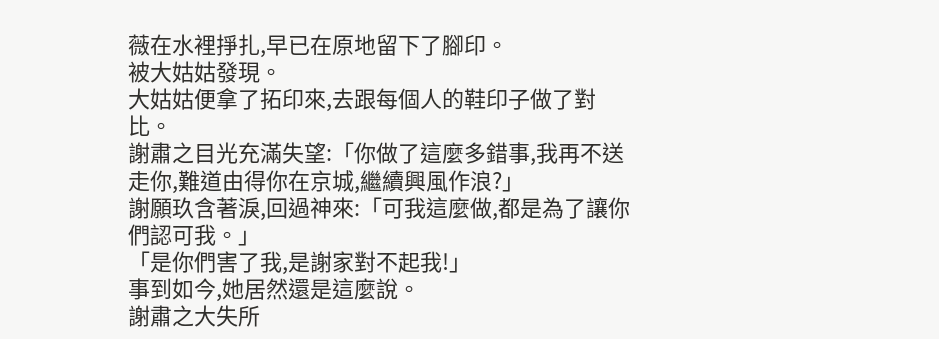薇在水裡掙扎,早已在原地留下了腳印。
被大姑姑發現。
大姑姑便拿了拓印來,去跟每個人的鞋印子做了對比。
謝肅之目光充滿失望:「你做了這麼多錯事,我再不送走你,難道由得你在京城,繼續興風作浪?」
謝願玖含著淚,回過神來:「可我這麼做,都是為了讓你們認可我。」
「是你們害了我,是謝家對不起我!」
事到如今,她居然還是這麼說。
謝肅之大失所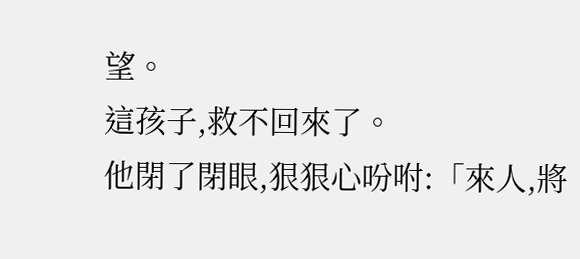望。
這孩子,救不回來了。
他閉了閉眼,狠狠心吩咐:「來人,將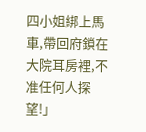四小姐綁上馬車,帶回府鎖在大院耳房裡,不准任何人探望!」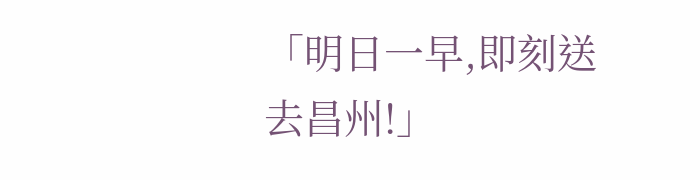「明日一早,即刻送去昌州!」